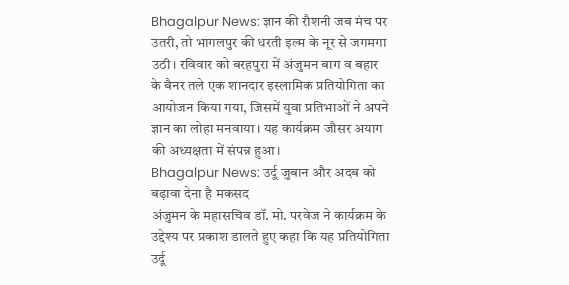Bhagalpur News: ज्ञान की रौशनी जब मंच पर उतरी, तो भागलपुर की धरती इल्म के नूर से जगमगा उठी। रविवार को बरहपुरा में अंजुमन बाग व बहार के बैनर तले एक शानदार इस्लामिक प्रतियोगिता का आयोजन किया गया, जिसमें युवा प्रतिभाओं ने अपने ज्ञान का लोहा मनवाया। यह कार्यक्रम जौसर अयाग की अध्यक्षता में संपन्न हुआ।
Bhagalpur News: उर्दू जुबान और अदब को बढ़ावा देना है मकसद
अंजुमन के महासचिव डॉ. मो. परवेज ने कार्यक्रम के उद्देश्य पर प्रकाश डालते हुए कहा कि यह प्रतियोगिता उर्दू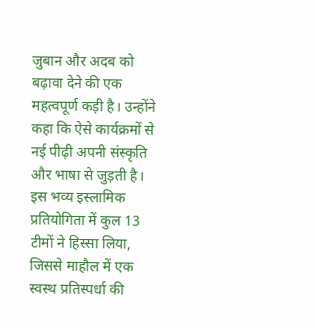जुबान और अदब को बढ़ावा देने की एक महत्वपूर्ण कड़ी है। उन्होंने कहा कि ऐसे कार्यक्रमों से नई पीढ़ी अपनी संस्कृति और भाषा से जुड़ती है। इस भव्य इस्लामिक प्रतियोगिता में कुल 13 टीमों ने हिस्सा लिया, जिससे माहौल में एक स्वस्थ प्रतिस्पर्धा की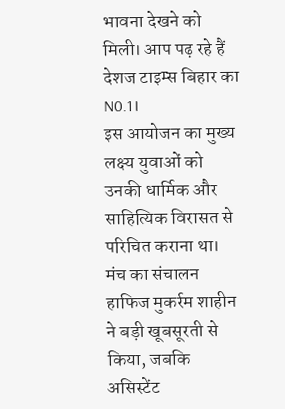भावना देखने को मिली। आप पढ़ रहे हैं देशज टाइम्स बिहार का N0.1।
इस आयोजन का मुख्य लक्ष्य युवाओं को उनकी धार्मिक और साहित्यिक विरासत से परिचित कराना था। मंच का संचालन हाफिज मुकर्रम शाहीन ने बड़ी खूबसूरती से किया, जबकि असिस्टेंट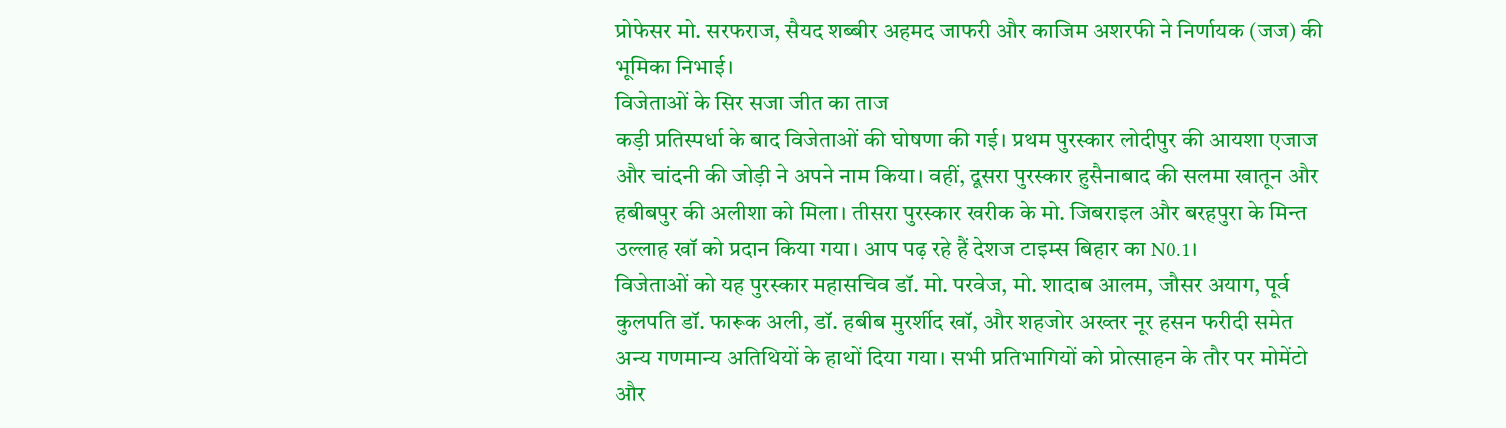प्रोफेसर मो. सरफराज, सैयद शब्बीर अहमद जाफरी और काजिम अशरफी ने निर्णायक (जज) की भूमिका निभाई।
विजेताओं के सिर सजा जीत का ताज
कड़ी प्रतिस्पर्धा के बाद विजेताओं की घोषणा की गई। प्रथम पुरस्कार लोदीपुर की आयशा एजाज और चांदनी की जोड़ी ने अपने नाम किया। वहीं, दूसरा पुरस्कार हुसैनाबाद की सलमा खातून और हबीबपुर की अलीशा को मिला। तीसरा पुरस्कार खरीक के मो. जिबराइल और बरहपुरा के मिन्त उल्लाह खॉ को प्रदान किया गया। आप पढ़ रहे हैं देशज टाइम्स बिहार का N0.1।
विजेताओं को यह पुरस्कार महासचिव डॉ. मो. परवेज, मो. शादाब आलम, जौसर अयाग, पूर्व कुलपति डॉ. फारूक अली, डॉ. हबीब मुरर्शीद खॉ, और शहजोर अख्तर नूर हसन फरीदी समेत अन्य गणमान्य अतिथियों के हाथों दिया गया। सभी प्रतिभागियों को प्रोत्साहन के तौर पर मोमेंटो और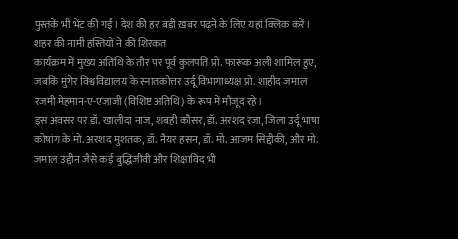पुस्तकें भी भेंट की गईं। देश की हर बड़ी ख़बर पढ़ने के लिए यहां क्लिक करें।
शहर की नामी हस्तियों ने की शिरकत
कार्यक्रम में मुख्य अतिथि के तौर पर पूर्व कुलपति प्रो. फारूक अली शामिल हुए, जबकि मुंगेर विश्वविद्यालय के स्नातकोत्तर उर्दू विभागाध्यक्ष प्रो. शाहीद जमाल रजमी मेहमान-ए-एजाजी (विशिष्ट अतिथि) के रूप में मौजूद रहे।
इस अवसर पर डॉ. खालीदा नाज, शबही कौसर, डॉ. अरशद रजा, जिला उर्दू भाषा कोषांग के मो. अरशद मुशतक, डॉ. नैयर हसन, डॉ. मो. आजम सिद्दीकी, और मो. जमाल उद्दीन जैसे कई बुद्धिजीवी और शिक्षाविद भी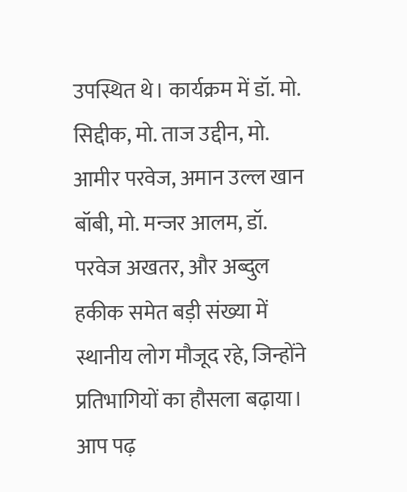उपस्थित थे। कार्यक्रम में डॉ. मो. सिद्दीक, मो. ताज उद्दीन, मो. आमीर परवेज, अमान उल्ल खान बॉबी, मो. मन्जर आलम, डॉ. परवेज अखतर, और अब्दुल हकीक समेत बड़ी संख्या में स्थानीय लोग मौजूद रहे, जिन्होंने प्रतिभागियों का हौसला बढ़ाया। आप पढ़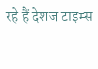रहे हैं देशज टाइम्स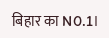बिहार का N0.1।